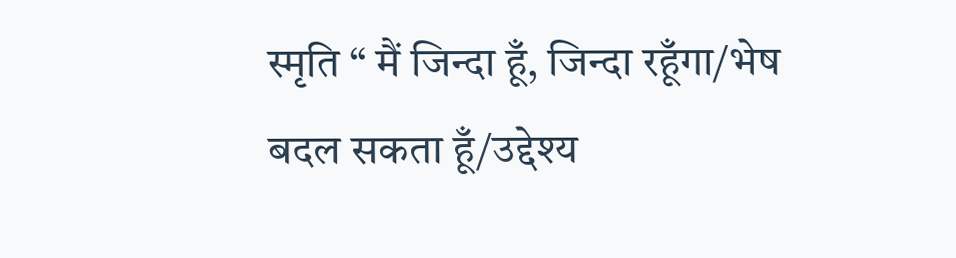स्मृति “ मैं जिन्दा हूँ, जिन्दा रहूँगा/भेष बदल सकता हूँ/उद्देश्य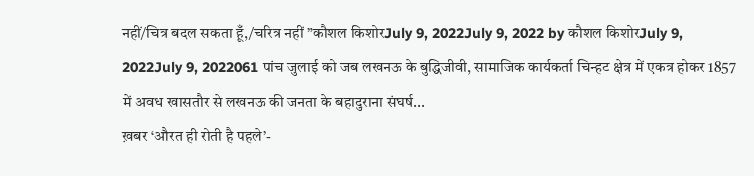नहीं/चित्र बदल सकता हूँ,/चरित्र नहीं ”कौशल किशोरJuly 9, 2022July 9, 2022 by कौशल किशोरJuly 9, 2022July 9, 2022061 पांच जुलाई को जब लखनऊ के बुद्धिजीवी, सामाजिक कार्यकर्ता चिन्हट क्षेत्र में एकत्र होकर 1857 में अवध खासतौर से लखनऊ की जनता के बहादुराना संघर्ष...
ख़बर ‘औरत ही रोती है पहले’-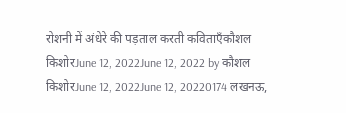रोशनी में अंधेरे की पड़ताल करती कविताएँकौशल किशोरJune 12, 2022June 12, 2022 by कौशल किशोरJune 12, 2022June 12, 20220174 लखनऊ,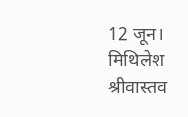12 जून। मिथिलेश श्रीवास्तव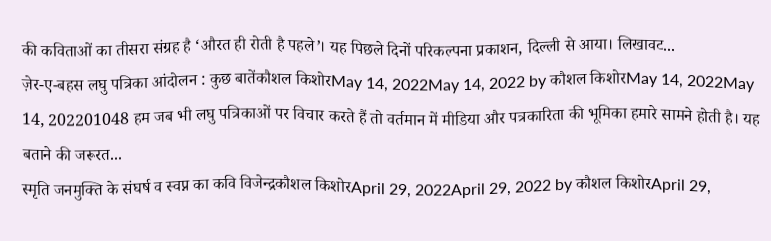की कविताओं का तीसरा संग्रह है ‘औरत ही रोती है पहले’। यह पिछले दिनों परिकल्पना प्रकाशन, दिल्ली से आया। लिखावट...
ज़ेर-ए-बहस लघु पत्रिका आंदोलन : कुछ बातेंकौशल किशोरMay 14, 2022May 14, 2022 by कौशल किशोरMay 14, 2022May 14, 202201048 हम जब भी लघु पत्रिकाओं पर विचार करते हैं तो वर्तमान में मीडिया और पत्रकारिता की भूमिका हमारे सामने होती है। यह बताने की जरूरत...
स्मृति जनमुक्ति के संघर्ष व स्वप्न का कवि विजेन्द्रकौशल किशोरApril 29, 2022April 29, 2022 by कौशल किशोरApril 29,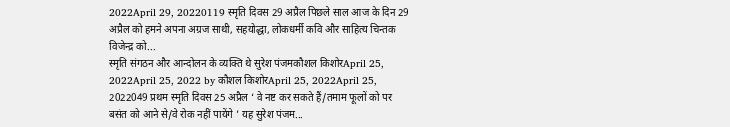2022April 29, 20220119 स्मृति दिवस 29 अप्रैल पिछले साल आज के दिन 29 अप्रैल को हमने अपना अग्रज साथी, सहयोद्धा, लोकधर्मी कवि और साहित्य चिन्तक विजेन्द्र को...
स्मृति संगठन और आन्दोलन के व्यक्ति थे सुरेश पंजमकौशल किशोरApril 25, 2022April 25, 2022 by कौशल किशोरApril 25, 2022April 25, 2022049 प्रथम स्मृति दिवस 25 अप्रैल ‘ वे नष्ट कर सकते हैं/तमाम फूलों को पर बसंत को आने से/वे रोक नहीं पायेंगे ’ यह सुरेश पंजम...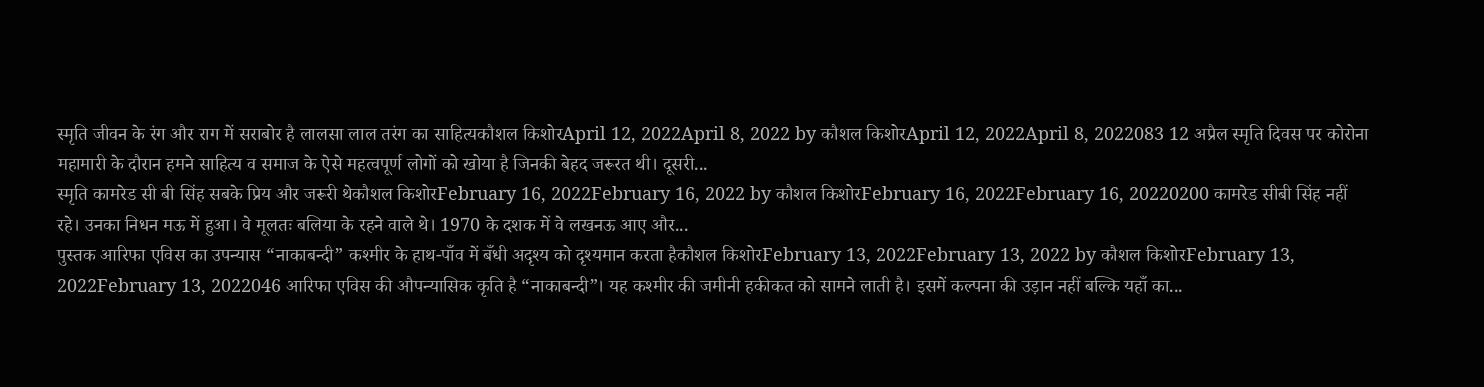स्मृति जीवन के रंग और राग में सराबोर है लालसा लाल तरंग का साहित्यकौशल किशोरApril 12, 2022April 8, 2022 by कौशल किशोरApril 12, 2022April 8, 2022083 12 अप्रैल स्मृति दिवस पर कोरोना महामारी के दौरान हमने साहित्य व समाज के ऐसे महत्वपूर्ण लोगों को खोया है जिनकी बेहद जरूरत थी। दूसरी...
स्मृति कामरेड सी बी सिंह सबके प्रिय और जरूरी थेकौशल किशोरFebruary 16, 2022February 16, 2022 by कौशल किशोरFebruary 16, 2022February 16, 20220200 कामरेड सीबी सिंह नहीं रहे। उनका निधन मऊ में हुआ। वे मूलतः बलिया के रहने वाले थे। 1970 के दशक में वे लखनऊ आए और...
पुस्तक आरिफा एविस का उपन्यास “नाकाबन्दी” कश्मीर के हाथ-पाँव में बँधी अदृश्य को दृश्यमान करता हैकौशल किशोरFebruary 13, 2022February 13, 2022 by कौशल किशोरFebruary 13, 2022February 13, 2022046 आरिफा एविस की औपन्यासिक कृति है “नाकाबन्दी”। यह कश्मीर की जमीनी हकीकत को सामने लाती है। इसमें कल्पना की उड़ान नहीं बल्कि यहाँ का...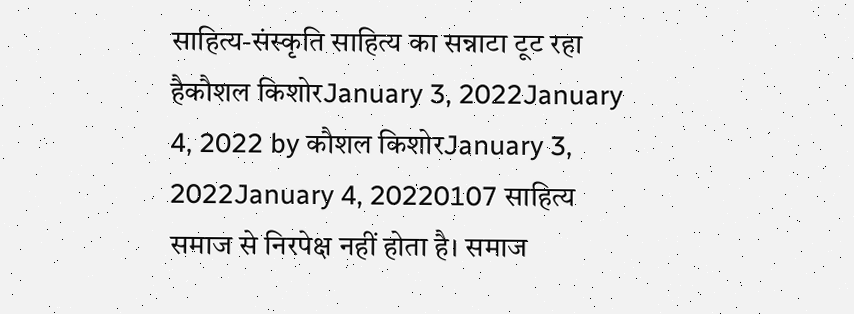साहित्य-संस्कृति साहित्य का सन्नाटा टूट रहा हैकौशल किशोरJanuary 3, 2022January 4, 2022 by कौशल किशोरJanuary 3, 2022January 4, 20220107 साहित्य समाज से निरपेक्ष नहीं होता है। समाज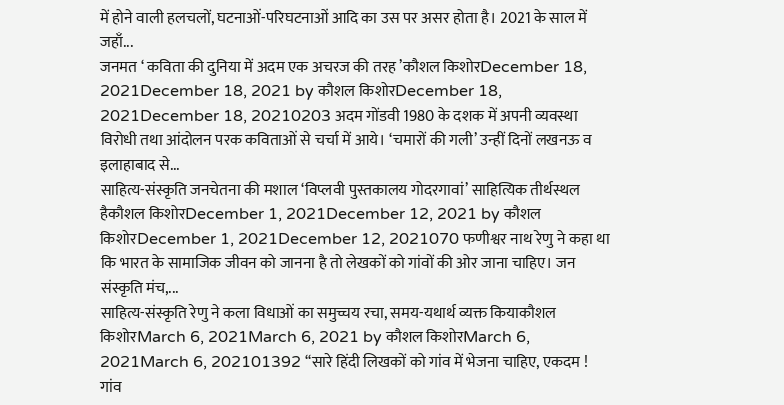में होने वाली हलचलों, घटनाओं-परिघटनाओं आदि का उस पर असर होता है। 2021 के साल में जहाँ...
जनमत ‘ कविता की दुनिया में अदम एक अचरज की तरह ’कौशल किशोरDecember 18, 2021December 18, 2021 by कौशल किशोरDecember 18, 2021December 18, 20210203 अदम गोंडवी 1980 के दशक में अपनी व्यवस्था विरोधी तथा आंदोलन परक कविताओं से चर्चा में आये। ‘चमारों की गली’ उन्हीं दिनों लखनऊ व इलाहाबाद से...
साहित्य-संस्कृति जनचेतना की मशाल ‘विप्लवी पुस्तकालय गोदरगावां’ साहित्यिक तीर्थस्थल हैकौशल किशोरDecember 1, 2021December 12, 2021 by कौशल किशोरDecember 1, 2021December 12, 2021070 फणीश्वर नाथ रेणु ने कहा था कि भारत के सामाजिक जीवन को जानना है तो लेखकों को गांवों की ओर जाना चाहिए। जन संस्कृति मंच,...
साहित्य-संस्कृति रेणु ने कला विधाओं का समुच्चय रचा, समय-यथार्थ व्यक्त कियाकौशल किशोरMarch 6, 2021March 6, 2021 by कौशल किशोरMarch 6, 2021March 6, 202101392 ‘‘सारे हिंदी लिखकों को गांव में भेजना चाहिए, एकदम ! गांव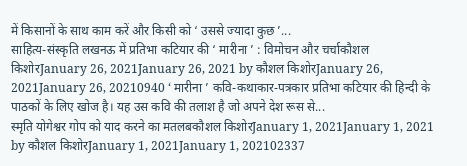में किसानों के साथ काम करें और किसी को ‘ उससे ज्यादा कुछ ’...
साहित्य-संस्कृति लखनऊ में प्रतिभा कटियार की ‘ मारीना ’ : विमोचन और चर्चाकौशल किशोरJanuary 26, 2021January 26, 2021 by कौशल किशोरJanuary 26, 2021January 26, 20210940 ‘ मारीना ’ कवि-कथाकार-पत्रकार प्रतिभा कटियार की हिन्दी के पाठकों के लिए खोज है। यह उस कवि की तलाश है जो अपने देश रूस से...
स्मृति योगेश्वर गोप को याद करने का मतलबकौशल किशोरJanuary 1, 2021January 1, 2021 by कौशल किशोरJanuary 1, 2021January 1, 202102337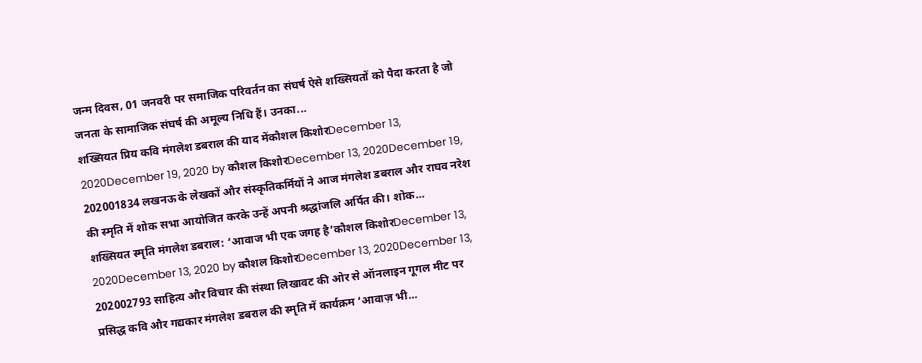जन्म दिवस, 01 जनवरी पर समाजिक परिवर्तन का संघर्ष ऐसे शख्सियतों को पैदा करता है जो जनता के सामाजिक संघर्ष की अमूल्य निधि हैं। उनका...
शख्सियत प्रिय कवि मंगलेश डबराल की याद मेंकौशल किशोरDecember 13, 2020December 19, 2020 by कौशल किशोरDecember 13, 2020December 19, 202001834 लखनऊ के लेखकों और संस्कृतिकर्मियों ने आज मंगलेश डबराल और राघव नरेश की स्मृति में शोक सभा आयोजित करके उन्हें अपनी श्रद्धांजलि अर्पित की। शोक...
शख्सियत स्मृति मंगलेश डबराल: ‘आवाज भी एक जगह है’कौशल किशोरDecember 13, 2020December 13, 2020 by कौशल किशोरDecember 13, 2020December 13, 202002793 साहित्य और विचार की संस्था लिखावट की ओर से ऑनलाइन गूगल मीट पर प्रसिद्ध कवि और गद्यकार मंगलेश डबराल की स्मृति में कार्यक्रम ‘आवाज़ भी...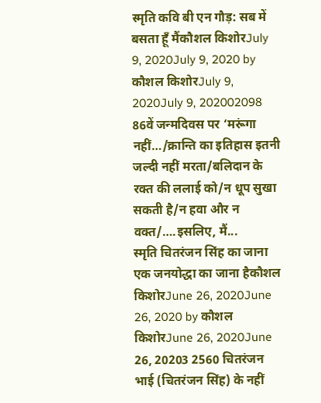स्मृति कवि बी एन गौड़: सब में बसता हूँ मैंकौशल किशोरJuly 9, 2020July 9, 2020 by कौशल किशोरJuly 9, 2020July 9, 202002098 86वें जन्मदिवस पर ‘मरूंगा नहीं…/क्रान्ति का इतिहास इतनी जल्दी नहीं मरता/बलिदान के रक्त की ललाई को/न धूप सुखा सकती है/न हवा और न वक्त/….इसलिए, मैं...
स्मृति चितरंजन सिंह का जाना एक जनयोद्धा का जाना हैकौशल किशोरJune 26, 2020June 26, 2020 by कौशल किशोरJune 26, 2020June 26, 20203 2560 चितरंजन भाई (चितरंजन सिंह) के नहीं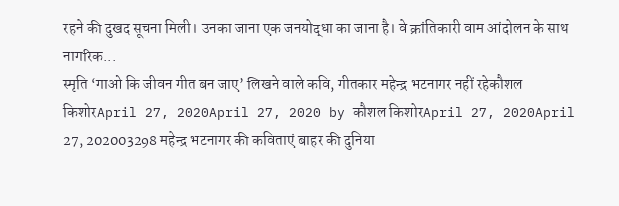रहने की दुखद सूचना मिली। उनका जाना एक जनयोद्धा का जाना है। वे क्रांतिकारी वाम आंदोलन के साथ नागरिक...
स्मृति ‘गाओ कि जीवन गीत बन जाए’ लिखने वाले कवि, गीतकार महेन्द्र भटनागर नहीं रहेकौशल किशोरApril 27, 2020April 27, 2020 by कौशल किशोरApril 27, 2020April 27, 202003298 महेन्द्र भटनागर की कविताएं बाहर की दुनिया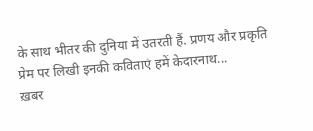के साथ भीतर की दुनिया में उतरती हैं. प्रणय और प्रकृति प्रेम पर लिखी इनकी कविताएं हमें केदारनाथ...
ख़बर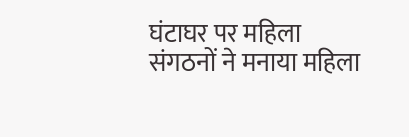घंटाघर पर महिला संगठनों ने मनाया महिला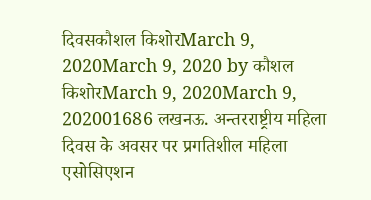दिवसकौशल किशोरMarch 9, 2020March 9, 2020 by कौशल किशोरMarch 9, 2020March 9, 202001686 लखनऊ. अन्तरराष्ट्रीय महिला दिवस के अवसर पर प्रगतिशील महिला एसोसिएशन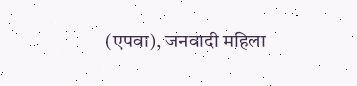(एपवा), जनवादी महिला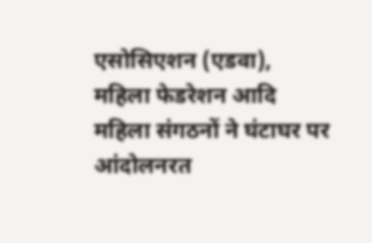एसोसिएशन (एडवा), महिला फेडरेशन आदि महिला संगठनों ने घंटाघर पर आंदोलनरत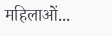महिलाओं...